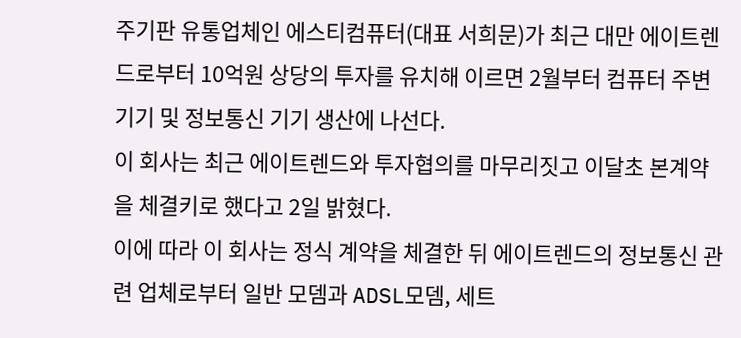주기판 유통업체인 에스티컴퓨터(대표 서희문)가 최근 대만 에이트렌드로부터 10억원 상당의 투자를 유치해 이르면 2월부터 컴퓨터 주변기기 및 정보통신 기기 생산에 나선다.
이 회사는 최근 에이트렌드와 투자협의를 마무리짓고 이달초 본계약을 체결키로 했다고 2일 밝혔다.
이에 따라 이 회사는 정식 계약을 체결한 뒤 에이트렌드의 정보통신 관련 업체로부터 일반 모뎀과 ADSL모뎀, 세트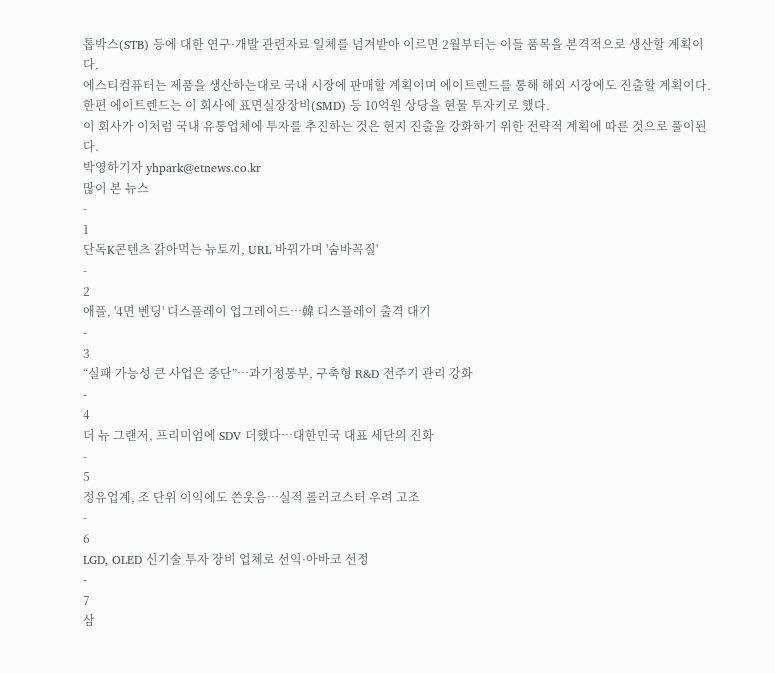톱박스(STB) 등에 대한 연구·개발 관련자료 일체를 넘겨받아 이르면 2월부터는 이들 품목을 본격적으로 생산할 계획이다.
에스티컴퓨터는 제품을 생산하는대로 국내 시장에 판매할 계획이며 에이트렌드를 통해 해외 시장에도 진출할 계획이다.
한편 에이트렌드는 이 회사에 표면실장장비(SMD) 등 10억원 상당을 현물 투자키로 했다.
이 회사가 이처럼 국내 유통업체에 투자를 추진하는 것은 현지 진출을 강화하기 위한 전략적 계획에 따른 것으로 풀이된다.
박영하기자 yhpark@etnews.co.kr
많이 본 뉴스
-
1
단독K콘텐츠 갉아먹는 뉴토끼, URL 바꿔가며 '숨바꼭질'
-
2
애플, '4면 벤딩' 디스플레이 업그레이드…韓 디스플레이 출격 대기
-
3
“실패 가능성 큰 사업은 중단”…과기정통부, 구축형 R&D 전주기 관리 강화
-
4
더 뉴 그랜저, 프리미엄에 SDV 더했다…대한민국 대표 세단의 진화
-
5
정유업계, 조 단위 이익에도 쓴웃음…실적 롤러코스터 우려 고조
-
6
LGD, OLED 신기술 투자 장비 업체로 선익·아바코 선정
-
7
삼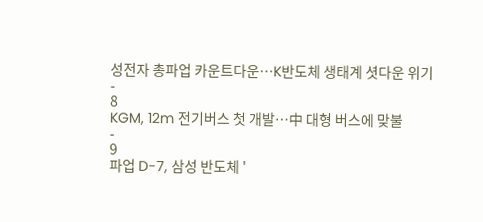성전자 총파업 카운트다운…K반도체 생태계 셧다운 위기
-
8
KGM, 12m 전기버스 첫 개발…中 대형 버스에 맞불
-
9
파업 D-7, 삼성 반도체 '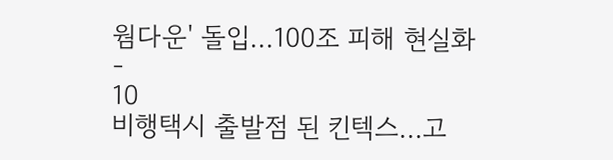웜다운' 돌입…100조 피해 현실화
-
10
비행택시 출발점 된 킨텍스…고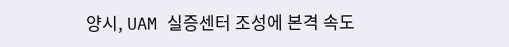양시, UAM 실증센터 조성에 본격 속도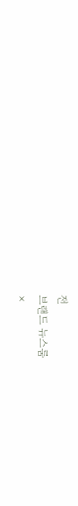전
브랜드 뉴스룸
×